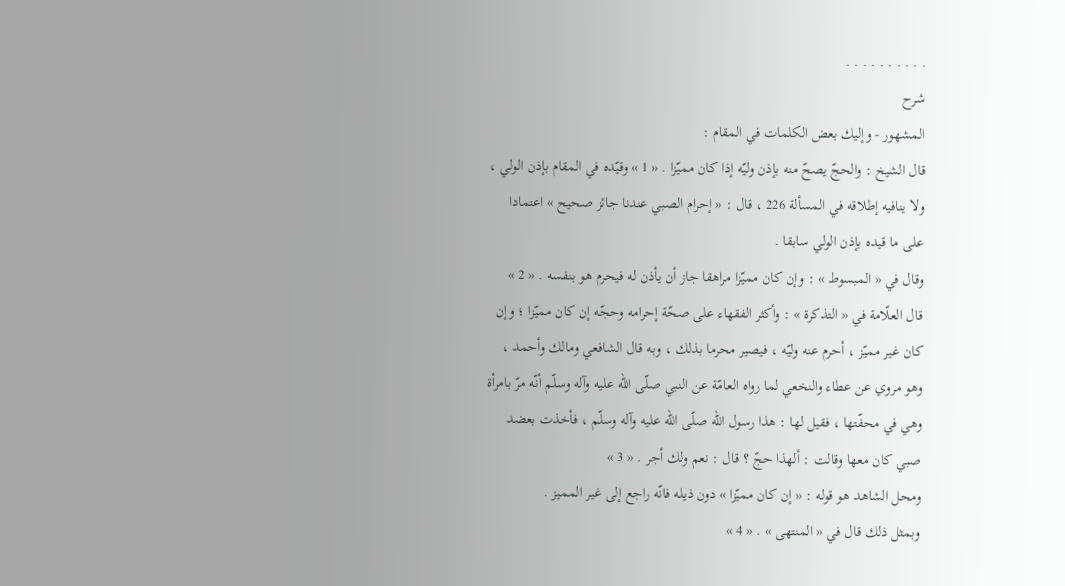. . . . . . . . . .
شرح
المشهور - وإليك بعض الكلمات في المقام :
قال الشيخ : والحجّ يصحّ منه بإذن وليّه إذا كان مميّزا . « 1 » وقيّده في المقام بإذن الولي ، ولا ينافيه إطلاقه في المسألة 226 ، قال : « إحرام الصبي عندنا جائز صحيح » اعتمادا على ما قيده بإذن الولي سابقا .
وقال في « المبسوط » : وإن كان مميّزا مراهقا جاز أن يأذن له فيحرم هو بنفسه . « 2 »
قال العلّامة في « التذكرة » : وأكثر الفقهاء على صحّة إحرامه وحجّه إن كان مميّزا ؛ وإن كان غير مميّز ، أحرم عنه وليّه ، فيصير محرما بذلك ، وبه قال الشافعي ومالك وأحمد ، وهو مروي عن عطاء والنخعي لما رواه العامّة عن النبي صلّى اللّه عليه وآله وسلّم أنّه مرّ بامرأة وهي في محفّتها ، فقيل لها : هذا رسول اللّه صلّى اللّه عليه وآله وسلّم ، فأخذت بعضد صبي كان معها وقالت : ألهذا حجّ ؟ قال : نعم ولك أجر . « 3 »
ومحل الشاهد هو قوله : « إن كان مميّزا » دون ذيله فانّه راجع إلى غير المميز .
وبمثل ذلك قال في « المنتهى » . « 4 »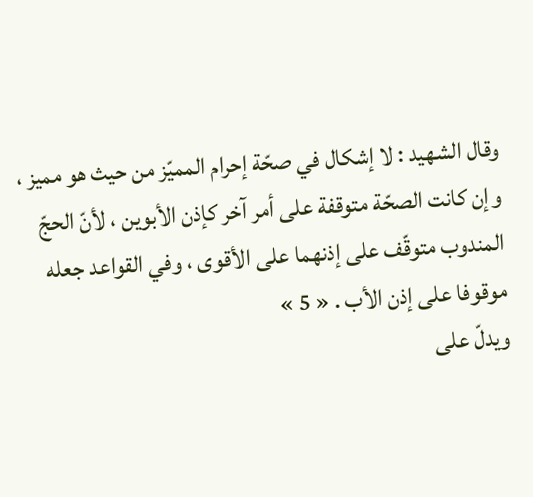وقال الشهيد : لا إشكال في صحّة إحرام المميّز من حيث هو مميز ، وإن كانت الصحّة متوقفة على أمر آخر كإذن الأبوين ، لأنّ الحجّ المندوب متوقّف على إذنهما على الأقوى ، وفي القواعد جعله موقوفا على إذن الأب . « 5 »
ويدلّ على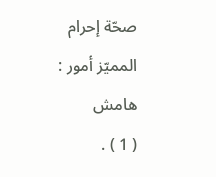صحّة إحرام المميّز أمور :
هامش
( 1 ) .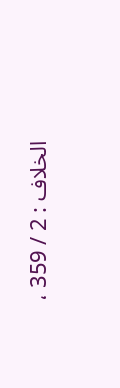الخلاف : 2 / 359 ،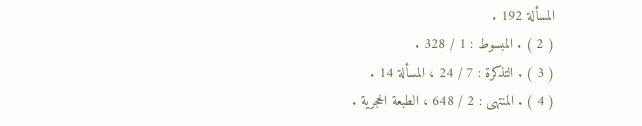المسألة 192 .
( 2 ) . المبسوط : 1 / 328 .
( 3 ) . التذكرة : 7 / 24 ، المسألة 14 .
( 4 ) . المنتهى : 2 / 648 ، الطبعة الحجرية .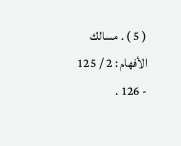( 5 ) . مسالك الأفهام : 2 / 125 - 126 .